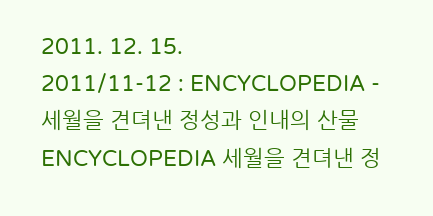2011. 12. 15.
2011/11-12 : ENCYCLOPEDIA - 세월을 견뎌낸 정성과 인내의 산물
ENCYCLOPEDIA 세월을 견뎌낸 정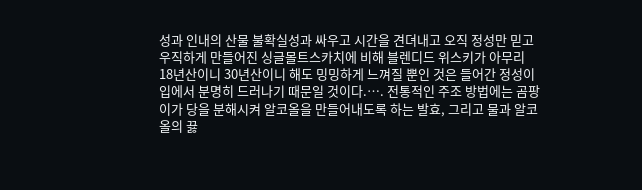성과 인내의 산물 불확실성과 싸우고 시간을 견뎌내고 오직 정성만 믿고 우직하게 만들어진 싱글몰트스카치에 비해 블렌디드 위스키가 아무리 18년산이니 30년산이니 해도 밍밍하게 느껴질 뿐인 것은 들어간 정성이 입에서 분명히 드러나기 때문일 것이다.…. 전통적인 주조 방법에는 곰팡이가 당을 분해시켜 알코올을 만들어내도록 하는 발효, 그리고 물과 알코올의 끓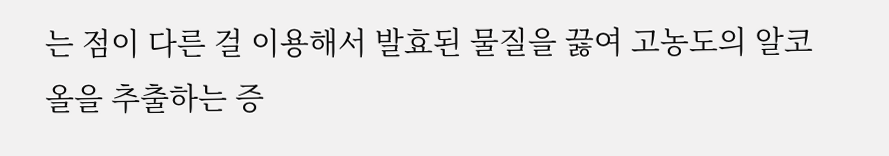는 점이 다른 걸 이용해서 발효된 물질을 끓여 고농도의 알코올을 추출하는 증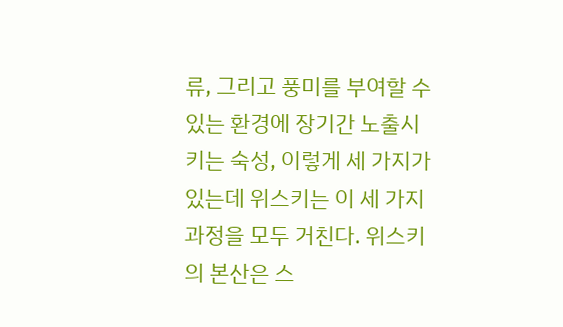류, 그리고 풍미를 부여할 수 있는 환경에 장기간 노출시키는 숙성, 이렇게 세 가지가 있는데 위스키는 이 세 가지 과정을 모두 거친다. 위스키의 본산은 스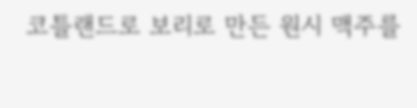코틀랜드로 보리로 만든 원시 맥주를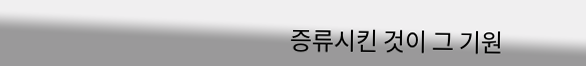증류시킨 것이 그 기원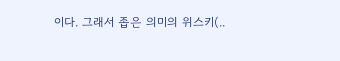이다. 그래서 좁은 의미의 위스키(..